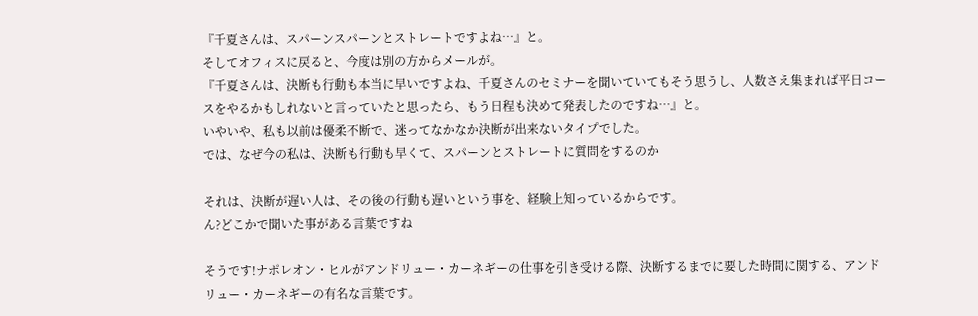『千夏さんは、スパーンスパーンとストレートですよね…』と。
そしてオフィスに戻ると、今度は別の方からメールが。
『千夏さんは、決断も行動も本当に早いですよね、千夏さんのセミナーを聞いていてもそう思うし、人数さえ集まれば平日コースをやるかもしれないと言っていたと思ったら、もう日程も決めて発表したのですね…』と。
いやいや、私も以前は優柔不断で、迷ってなかなか決断が出来ないタイプでした。
では、なぜ今の私は、決断も行動も早くて、スパーンとストレートに質問をするのか

それは、決断が遅い人は、その後の行動も遅いという事を、経験上知っているからです。
ん?どこかで聞いた事がある言葉ですね

そうです!ナポレオン・ヒルがアンドリュー・カーネギーの仕事を引き受ける際、決断するまでに要した時間に関する、アンドリュー・カーネギーの有名な言葉です。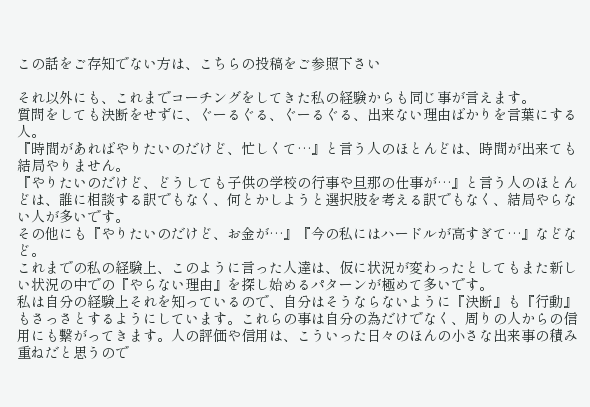この話をご存知でない方は、こちらの投稿をご参照下さい

それ以外にも、これまでコーチングをしてきた私の経験からも同じ事が言えます。
質問をしても決断をせずに、ぐーるぐる、ぐーるぐる、出来ない理由ばかりを言葉にする人。
『時間があればやりたいのだけど、忙しくて…』と言う人のほとんどは、時間が出来ても結局やりません。
『やりたいのだけど、どうしても子供の学校の行事や旦那の仕事が…』と言う人のほとんどは、誰に相談する訳でもなく、何とかしようと選択肢を考える訳でもなく、結局やらない人が多いです。
その他にも『やりたいのだけど、お金が…』『今の私にはハードルが高すぎて…』などなど。
これまでの私の経験上、このように言った人達は、仮に状況が変わったとしてもまた新しい状況の中での『やらない理由』を探し始めるパターンが極めて多いです。
私は自分の経験上それを知っているので、自分はそうならないように『決断』も『行動』もさっさとするようにしています。これらの事は自分の為だけでなく、周りの人からの信用にも繋がってきます。人の評価や信用は、こういった日々のほんの小さな出来事の積み重ねだと思うので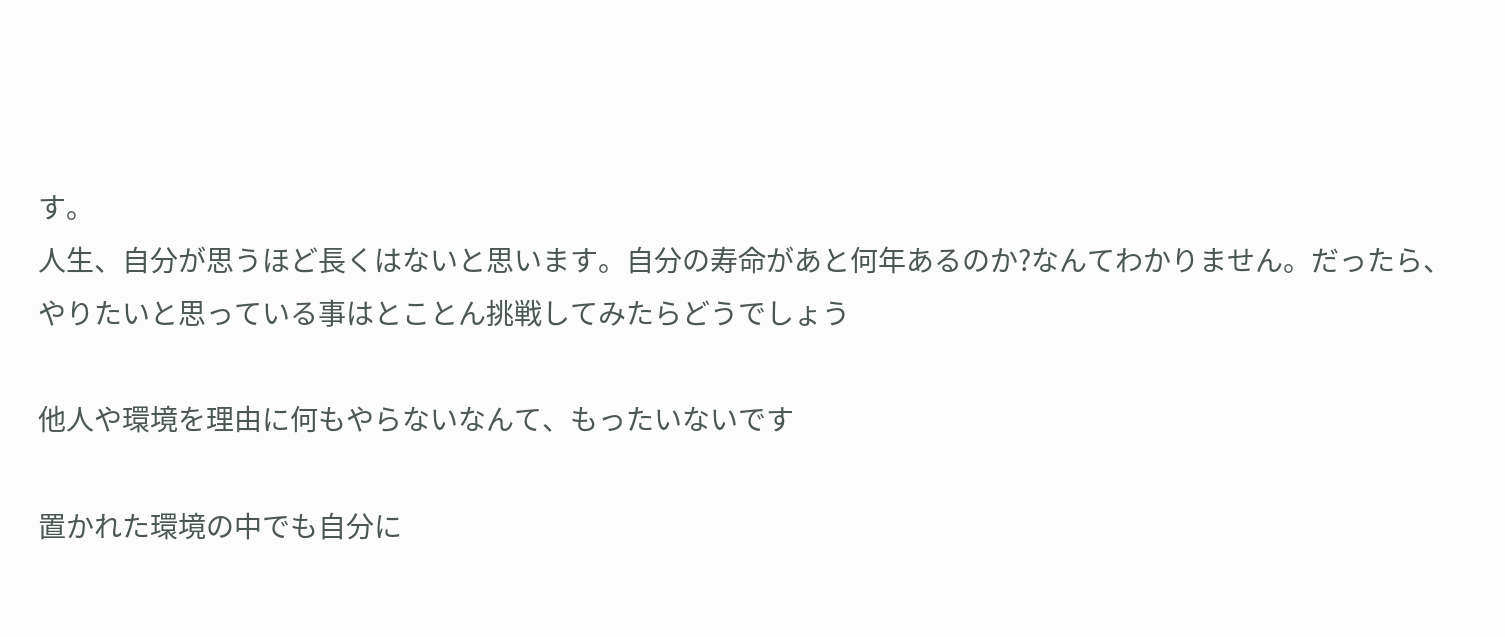す。
人生、自分が思うほど長くはないと思います。自分の寿命があと何年あるのか?なんてわかりません。だったら、やりたいと思っている事はとことん挑戦してみたらどうでしょう

他人や環境を理由に何もやらないなんて、もったいないです

置かれた環境の中でも自分に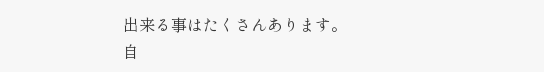出来る事はたくさんあります。
自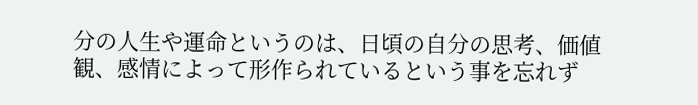分の人生や運命というのは、日頃の自分の思考、価値観、感情によって形作られているという事を忘れず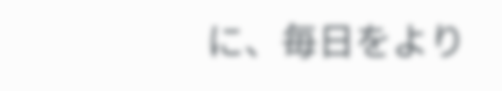に、毎日をより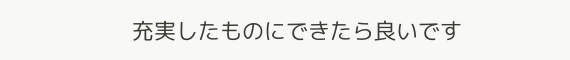充実したものにできたら良いです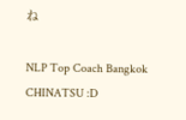ね

NLP Top Coach Bangkok
CHINATSU :D